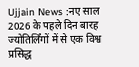Ujjain News :नए साल 2026 के पहले दिन बारह ज्योतिर्लिंगों में से एक विश्व प्रसिद्ध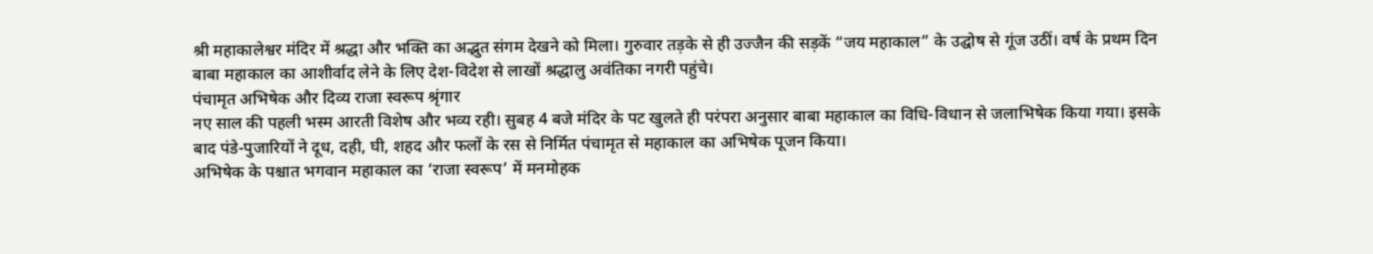श्री महाकालेश्वर मंदिर में श्रद्धा और भक्ति का अद्भुत संगम देखने को मिला। गुरुवार तड़के से ही उज्जैन की सड़कें “जय महाकाल” के उद्घोष से गूंज उठीं। वर्ष के प्रथम दिन बाबा महाकाल का आशीर्वाद लेने के लिए देश-विदेश से लाखों श्रद्धालु अवंतिका नगरी पहुंचे।
पंचामृत अभिषेक और दिव्य राजा स्वरूप श्रृंगार
नए साल की पहली भस्म आरती विशेष और भव्य रही। सुबह 4 बजे मंदिर के पट खुलते ही परंपरा अनुसार बाबा महाकाल का विधि-विधान से जलाभिषेक किया गया। इसके बाद पंडे-पुजारियों ने दूध, दही, घी, शहद और फलों के रस से निर्मित पंचामृत से महाकाल का अभिषेक पूजन किया।
अभिषेक के पश्चात भगवान महाकाल का ‘राजा स्वरूप’ में मनमोहक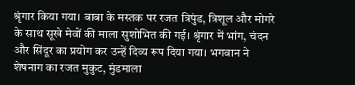श्रृंगार किया गया। बाबा के मस्तक पर रजत त्रिपुंड, त्रिशूल और मोगरे के साथ सूखे मेवों की माला सुशोभित की गई। श्रृंगार में भांग, चंदन और सिंदूर का प्रयोग कर उन्हें दिव्य रूप दिया गया। भगवान ने शेषनाग का रजत मुकुट, मुंडमाला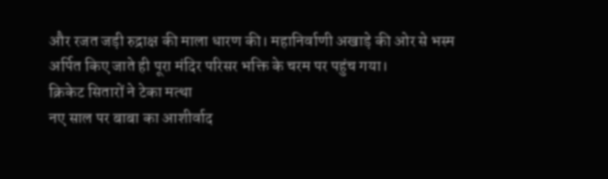और रजत जड़ी रुद्राक्ष की माला धारण की। महानिर्वाणी अखाड़े की ओर से भस्म अर्पित किए जाते ही पूरा मंदिर परिसर भक्ति के चरम पर पहुंच गया।
क्रिकेट सितारों ने टेका मत्था
नए साल पर बाबा का आशीर्वाद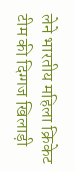लेने भारतीय महिला क्रिकेट टीम की दिग्गज खिलाड़ी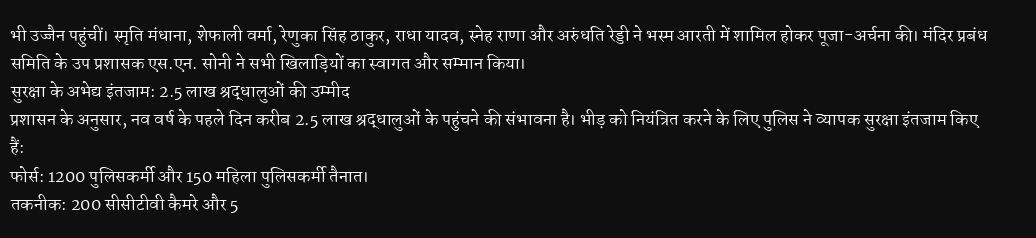भी उज्जैन पहुंचीं। स्मृति मंधाना, शेफाली वर्मा, रेणुका सिंह ठाकुर, राधा यादव, स्नेह राणा और अरुंधति रेड्डी ने भस्म आरती में शामिल होकर पूजा-अर्चना की। मंदिर प्रबंध समिति के उप प्रशासक एस.एन. सोनी ने सभी खिलाड़ियों का स्वागत और सम्मान किया।
सुरक्षा के अभेद्य इंतजाम: 2.5 लाख श्रद्धालुओं की उम्मीद
प्रशासन के अनुसार, नव वर्ष के पहले दिन करीब 2.5 लाख श्रद्धालुओं के पहुंचने की संभावना है। भीड़ को नियंत्रित करने के लिए पुलिस ने व्यापक सुरक्षा इंतजाम किए हैं:
फोर्स: 1200 पुलिसकर्मी और 150 महिला पुलिसकर्मी तैनात।
तकनीक: 200 सीसीटीवी कैमरे और 5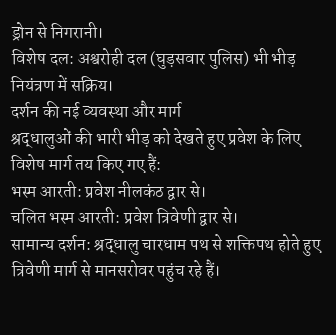ड्रोन से निगरानी।
विशेष दल: अश्वरोही दल (घुड़सवार पुलिस) भी भीड़ नियंत्रण में सक्रिय।
दर्शन की नई व्यवस्था और मार्ग
श्रद्धालुओं की भारी भीड़ को देखते हुए प्रवेश के लिए विशेष मार्ग तय किए गए हैं:
भस्म आरती: प्रवेश नीलकंठ द्वार से।
चलित भस्म आरती: प्रवेश त्रिवेणी द्वार से।
सामान्य दर्शन: श्रद्धालु चारधाम पथ से शक्तिपथ होते हुए त्रिवेणी मार्ग से मानसरोवर पहुंच रहे हैं।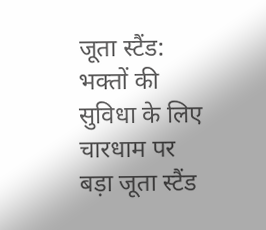जूता स्टैंड: भक्तों की सुविधा के लिए चारधाम पर बड़ा जूता स्टैंड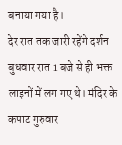बनाया गया है।
देर रात तक जारी रहेंगे दर्शन
बुधवार रात 1 बजे से ही भक्त लाइनों में लग गए थे। मंदिर के कपाट गुरुवार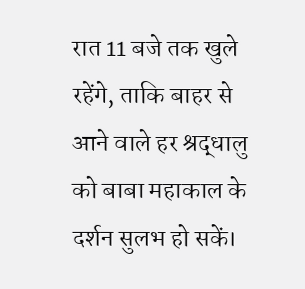रात 11 बजे तक खुले रहेंगे, ताकि बाहर से आने वाले हर श्रद्धालु को बाबा महाकाल के दर्शन सुलभ हो सकें।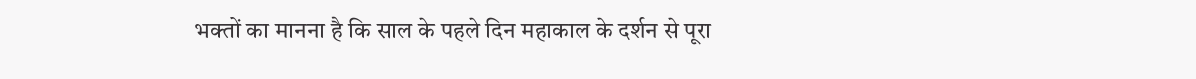भक्तों का मानना है कि साल के पहले दिन महाकाल के दर्शन से पूरा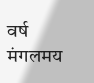वर्ष मंगलमय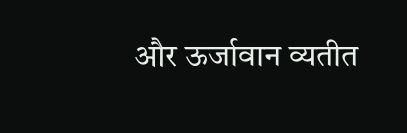और ऊर्जावान व्यतीत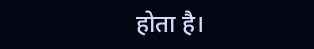होता है।